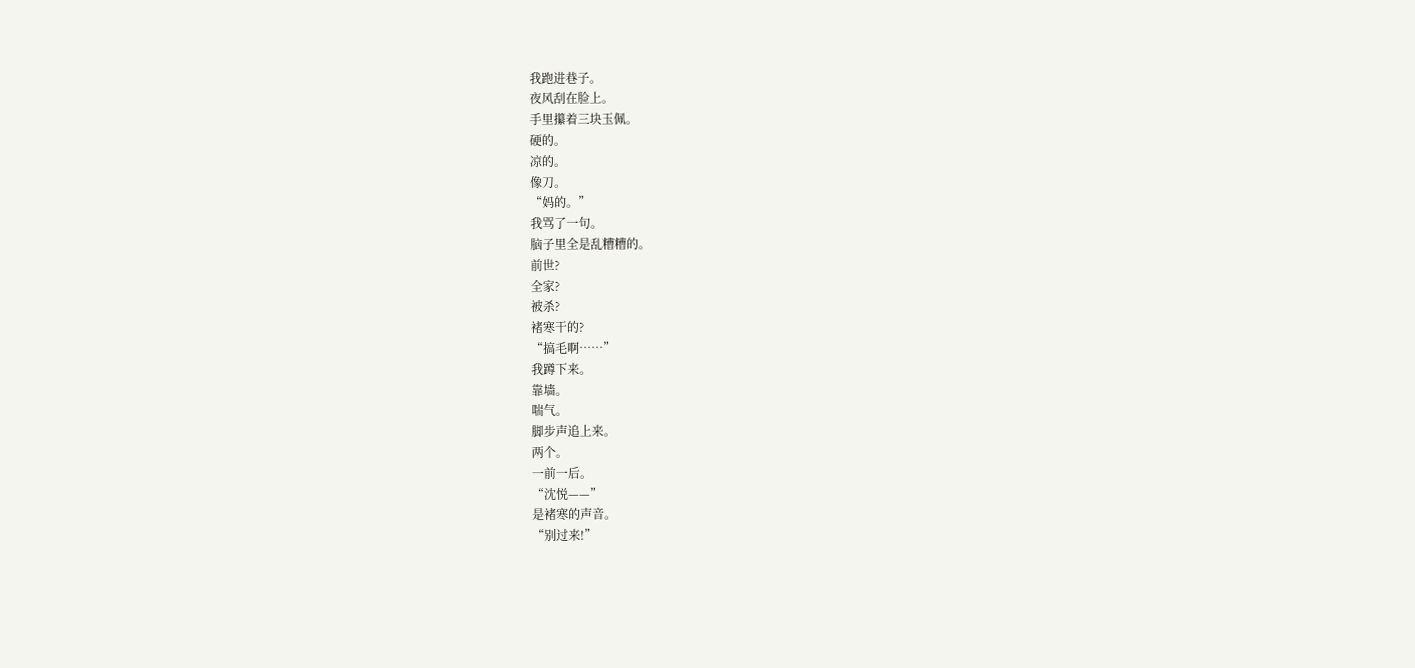我跑进巷子。
夜风刮在脸上。
手里攥着三块玉佩。
硬的。
凉的。
像刀。
“妈的。”
我骂了一句。
脑子里全是乱糟糟的。
前世?
全家?
被杀?
褚寒干的?
“搞毛啊……”
我蹲下来。
靠墙。
喘气。
脚步声追上来。
两个。
一前一后。
“沈悦——”
是褚寒的声音。
“别过来!”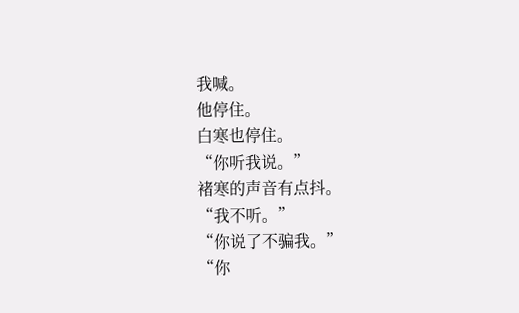我喊。
他停住。
白寒也停住。
“你听我说。”
褚寒的声音有点抖。
“我不听。”
“你说了不骗我。”
“你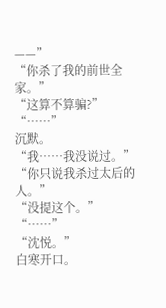——”
“你杀了我的前世全家。”
“这算不算骗?”
“……”
沉默。
“我……我没说过。”
“你只说我杀过太后的人。”
“没提这个。”
“……”
“沈悦。”
白寒开口。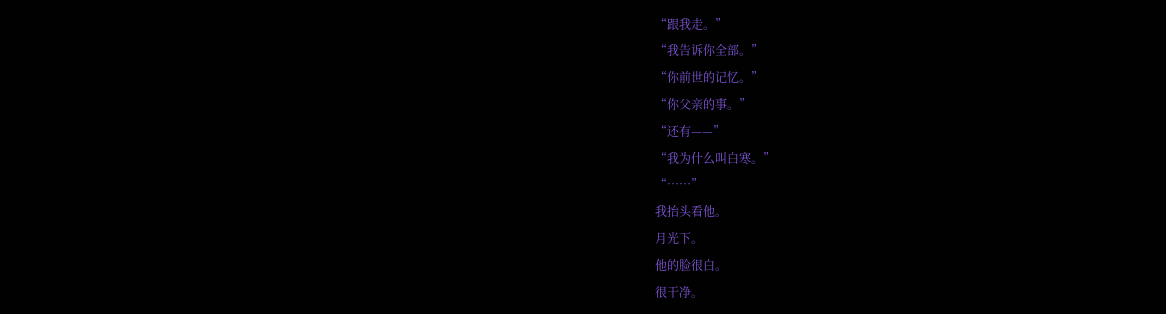“跟我走。”
“我告诉你全部。”
“你前世的记忆。”
“你父亲的事。”
“还有——”
“我为什么叫白寒。”
“……”
我抬头看他。
月光下。
他的脸很白。
很干净。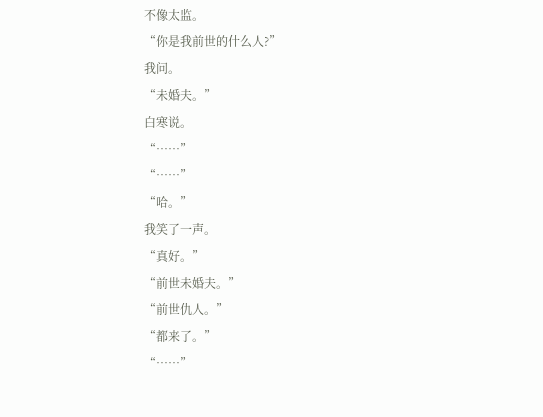不像太监。
“你是我前世的什么人?”
我问。
“未婚夫。”
白寒说。
“……”
“……”
“哈。”
我笑了一声。
“真好。”
“前世未婚夫。”
“前世仇人。”
“都来了。”
“……”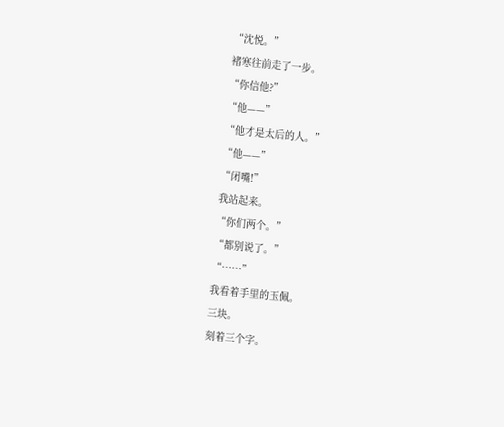“沈悦。”
褚寒往前走了一步。
“你信他?”
“他——”
“他才是太后的人。”
“他——”
“闭嘴!”
我站起来。
“你们两个。”
“都别说了。”
“……”
我看着手里的玉佩。
三块。
刻着三个字。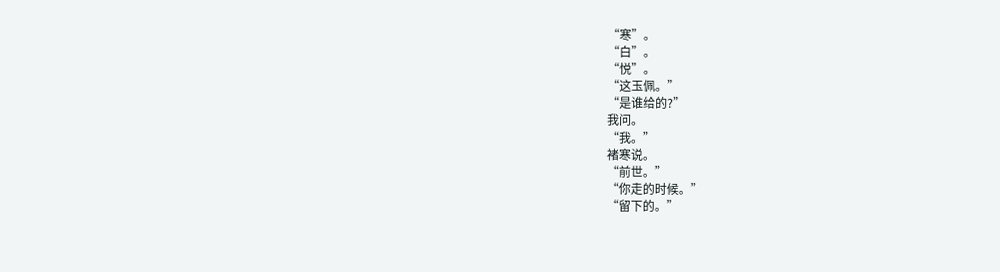“寒”。
“白”。
“悦”。
“这玉佩。”
“是谁给的?”
我问。
“我。”
褚寒说。
“前世。”
“你走的时候。”
“留下的。”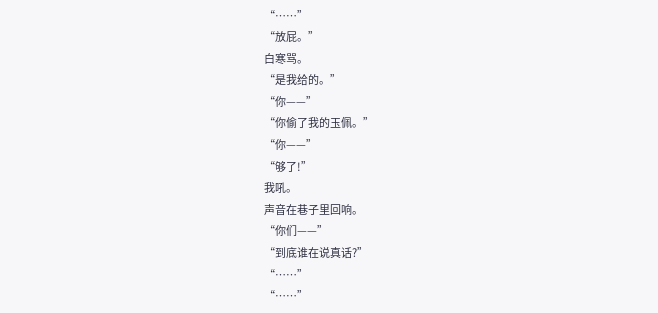“……”
“放屁。”
白寒骂。
“是我给的。”
“你——”
“你偷了我的玉佩。”
“你——”
“够了!”
我吼。
声音在巷子里回响。
“你们——”
“到底谁在说真话?”
“……”
“……”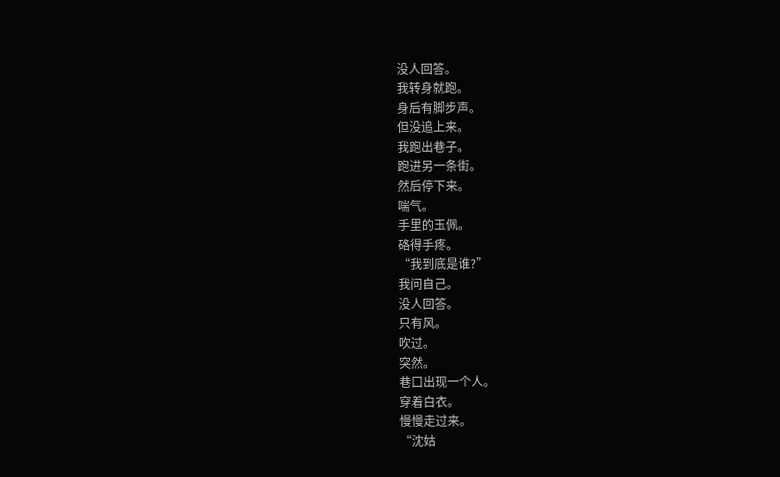没人回答。
我转身就跑。
身后有脚步声。
但没追上来。
我跑出巷子。
跑进另一条街。
然后停下来。
喘气。
手里的玉佩。
硌得手疼。
“我到底是谁?”
我问自己。
没人回答。
只有风。
吹过。
突然。
巷口出现一个人。
穿着白衣。
慢慢走过来。
“沈姑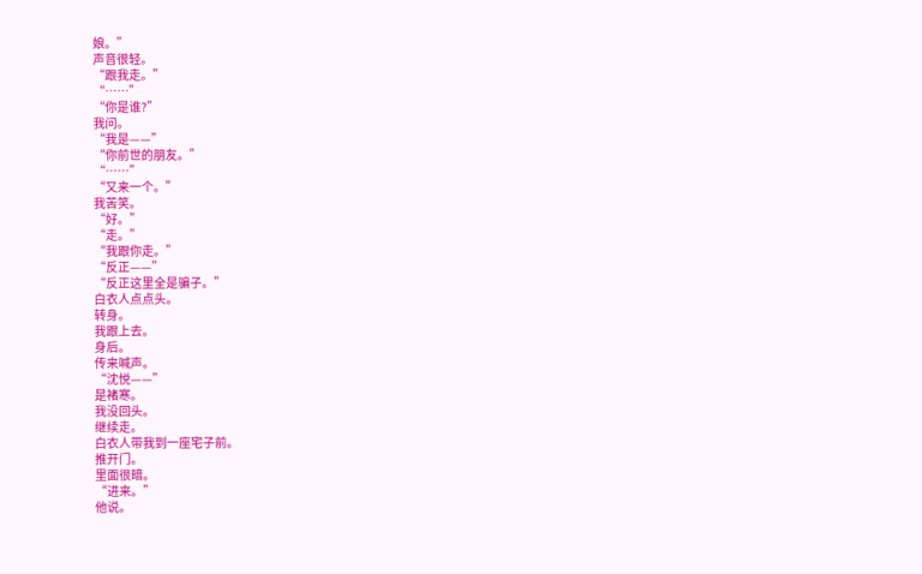娘。”
声音很轻。
“跟我走。”
“……”
“你是谁?”
我问。
“我是——”
“你前世的朋友。”
“……”
“又来一个。”
我苦笑。
“好。”
“走。”
“我跟你走。”
“反正——”
“反正这里全是骗子。”
白衣人点点头。
转身。
我跟上去。
身后。
传来喊声。
“沈悦——”
是褚寒。
我没回头。
继续走。
白衣人带我到一座宅子前。
推开门。
里面很暗。
“进来。”
他说。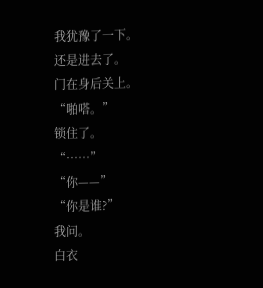我犹豫了一下。
还是进去了。
门在身后关上。
“啪嗒。”
锁住了。
“……”
“你——”
“你是谁?”
我问。
白衣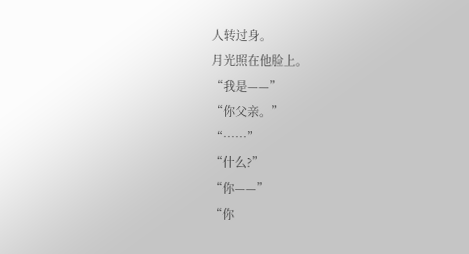人转过身。
月光照在他脸上。
“我是——”
“你父亲。”
“……”
“什么?”
“你——”
“你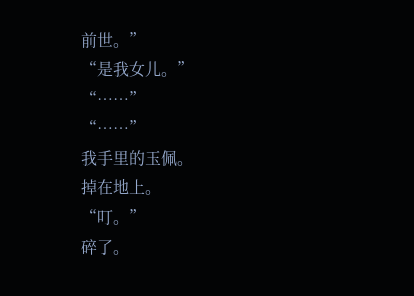前世。”
“是我女儿。”
“……”
“……”
我手里的玉佩。
掉在地上。
“叮。”
碎了。